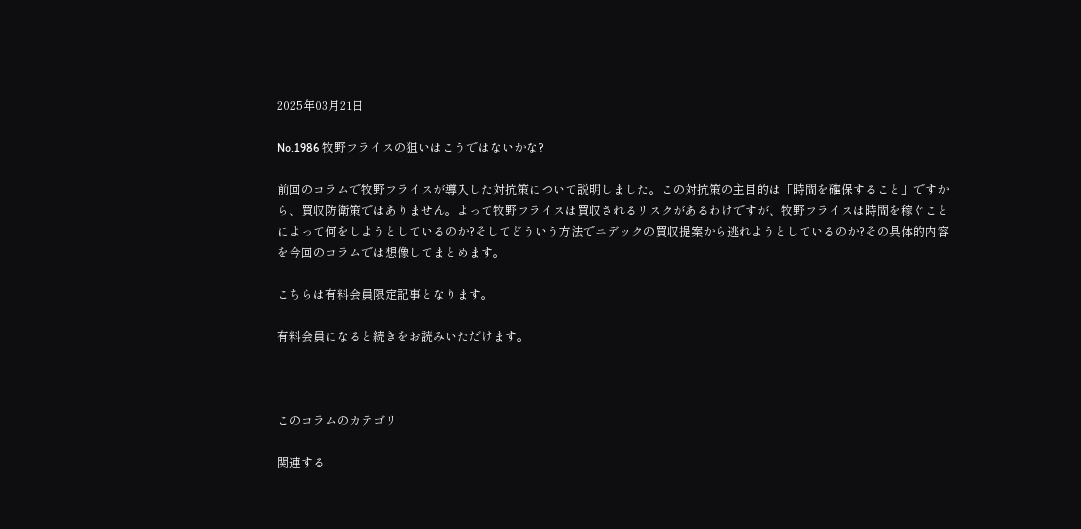2025年03月21日

No.1986 牧野フライスの狙いはこうではないかな?

前回のコラムで牧野フライスが導入した対抗策について説明しました。この対抗策の主目的は「時間を確保すること」ですから、買収防衛策ではありません。よって牧野フライスは買収されるリスクがあるわけですが、牧野フライスは時間を稼ぐことによって何をしようとしているのか?そしてどういう方法でニデックの買収提案から逃れようとしているのか?その具体的内容を今回のコラムでは想像してまとめます。

こちらは有料会員限定記事となります。

有料会員になると続きをお読みいただけます。



このコラムのカテゴリ

関連する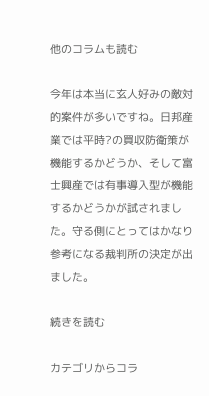他のコラムも読む

今年は本当に玄人好みの敵対的案件が多いですね。日邦産業では平時?の買収防衛策が機能するかどうか、そして富士興産では有事導入型が機能するかどうかが試されました。守る側にとってはかなり参考になる裁判所の決定が出ました。

続きを読む

カテゴリからコラ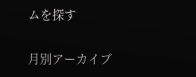ムを探す

月別アーカイブ